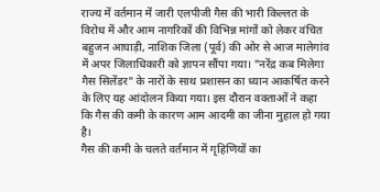राज्य में वर्तमान में जारी एलपीजी गैस की भारी किल्लत के विरोध में और आम नागरिकों की विभिन्न मांगों को लेकर वंचित बहुजन आघाड़ी, नाशिक जिला (पूर्व) की ओर से आज मालेगांव में अपर जिलाधिकारी को ज्ञापन सौंपा गया। "नरेंद्र कब मिलेगा गैस सिलेंडर" के नारों के साथ प्रशासन का ध्यान आकर्षित करने के लिए यह आंदोलन किया गया। इस दौरान वक्ताओं ने कहा कि गैस की कमी के कारण आम आदमी का जीना मुहाल हो गया है।
गैस की कमी के चलते वर्तमान में गृहिणियों का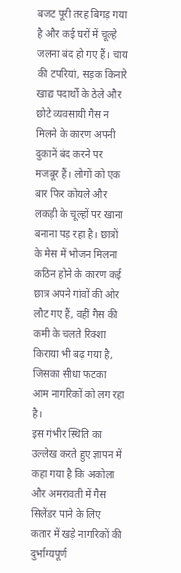बजट पूरी तरह बिगड़ गया है और कई घरों में चूल्हे जलना बंद हो गए हैं। चाय की टपरियां, सड़क किनारे खाद्य पदार्थों के ठेले और छोटे व्यवसायी गैस न मिलने के कारण अपनी दुकानें बंद करने पर मजबूर हैं। लोगों को एक बार फिर कोयले और लकड़ी के चूल्हों पर खाना बनाना पड़ रहा है। छात्रों के मेस में भोजन मिलना कठिन होने के कारण कई छात्र अपने गांवों की ओर लौट गए हैं, वहीं गैस की कमी के चलते रिक्शा किराया भी बढ़ गया है, जिसका सीधा फटका आम नागरिकों को लग रहा है।
इस गंभीर स्थिति का उल्लेख करते हुए ज्ञापन में कहा गया है कि अकोला और अमरावती में गैस सिलेंडर पाने के लिए कतार में खड़े नागरिकों की दुर्भाग्यपूर्ण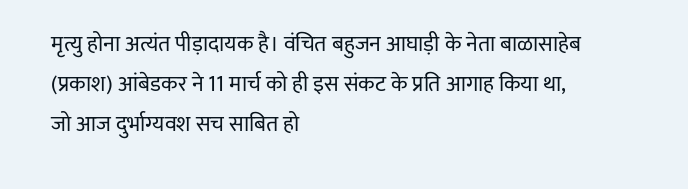मृत्यु होना अत्यंत पीड़ादायक है। वंचित बहुजन आघाड़ी के नेता बाळासाहेब (प्रकाश) आंबेडकर ने 11 मार्च को ही इस संकट के प्रति आगाह किया था, जो आज दुर्भाग्यवश सच साबित हो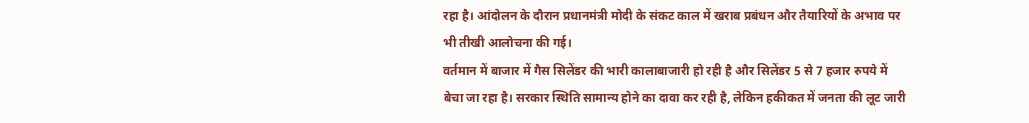रहा है। आंदोलन के दौरान प्रधानमंत्री मोदी के संकट काल में खराब प्रबंधन और तैयारियों के अभाव पर भी तीखी आलोचना की गई।
वर्तमान में बाजार में गैस सिलेंडर की भारी कालाबाजारी हो रही है और सिलेंडर 5 से 7 हजार रुपये में बेचा जा रहा है। सरकार स्थिति सामान्य होने का दावा कर रही है, लेकिन हकीकत में जनता की लूट जारी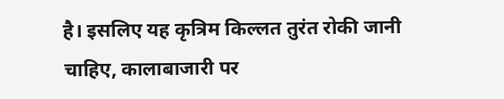है। इसलिए यह कृत्रिम किल्लत तुरंत रोकी जानी चाहिए, कालाबाजारी पर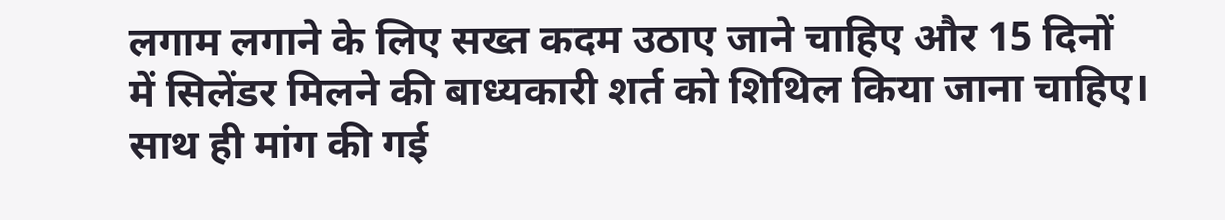लगाम लगाने के लिए सख्त कदम उठाए जाने चाहिए और 15 दिनों में सिलेंडर मिलने की बाध्यकारी शर्त को शिथिल किया जाना चाहिए।
साथ ही मांग की गई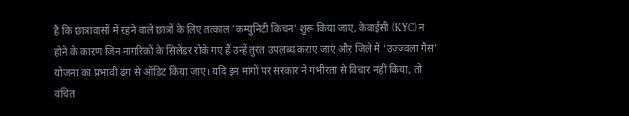है कि छात्रावासों में रहने वाले छात्रों के लिए तत्काल 'कम्युनिटी किचन' शुरू किया जाए, केवाईसी (KYC) न होने के कारण जिन नागरिकों के सिलेंडर रोके गए हैं उन्हें तुरंत उपलब्ध कराए जाएं और जिले में 'उज्ज्वला गैस' योजना का प्रभावी ढंग से ऑडिट किया जाए। यदि इन मांगों पर सरकार ने गंभीरता से विचार नहीं किया, तो वंचित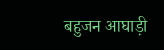बहुजन आघाड़ी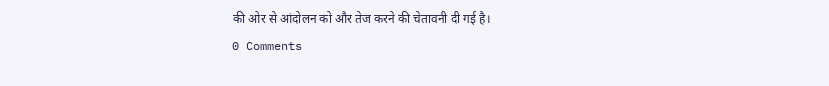की ओर से आंदोलन को और तेज करने की चेतावनी दी गई है।
0 Comments